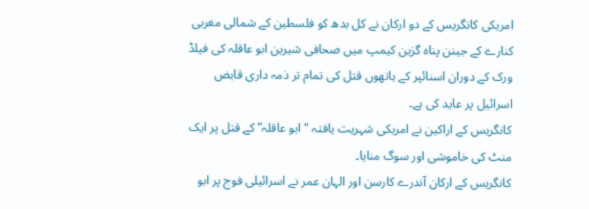امریکی کانگریس کے دو ارکان نے کل بدھ کو فلسطین کے شمالی مغربی کنارے کے جینن پناہ گزین کیمپ میں صحافی شیرین ابو عاقلہ کی فیلڈ ورک کے دوران اسنائپر کے ہاتھوں قتل کی تمام تر ذمہ داری قابض اسرائیل پر عاید کی ہے۔
کانگریس کے اراکین نے امریکی شہریت یافتہ "ابو عاقلہ” کے قتل پر ایک منٹ کی خاموشی اور سوگ منایا۔
کانگریس کے ارکان آندرے کارسن اور الہان عمر نے اسرائیلی فوج پر ابو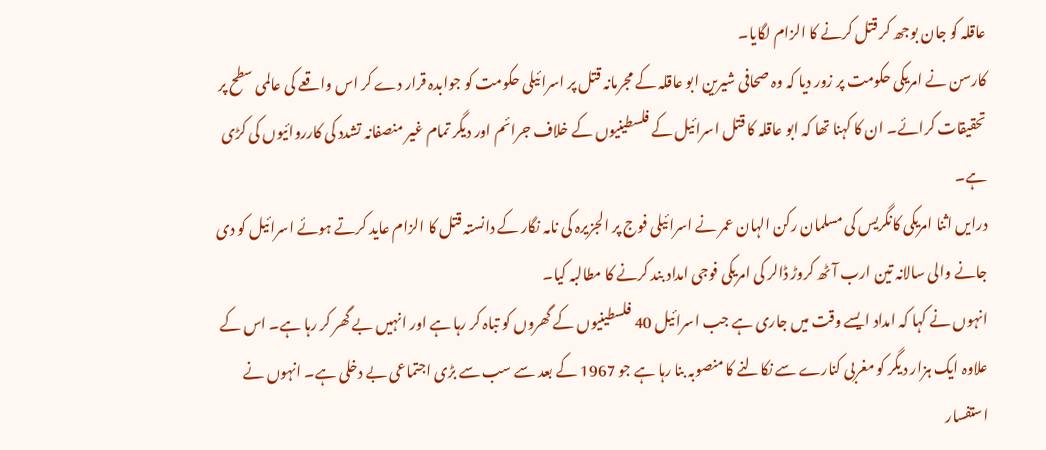عاقلہ کو جان بوجھ کر قتل کرنے کا الزام لگایا۔
کارسن نے امریکی حکومت پر زور دیا کہ وہ صحافی شیرین ابو عاقلہ کے مجرمانہ قتل پر اسرائیلی حکومت کو جوابدہ قرار دے کر اس واقعے کی عالمی سطح پر تحقیقات کرائے۔ ان کا کہنا تھا کہ ابو عاقلہ کا قتل اسرائیل کے فلسطینیوں کے خلاف جرائم اور دیگر تمام غیر منصفانہ تشدد کی کارروائیوں کی کڑی ہے۔
درایں اثنا امریکی کانگریس کی مسلمان رکن الہان عمر نے اسرائیلی فوج پر الجزیرہ کی نامہ نگار کے دانستہ قتل کا الزام عاید کرتے ہوئے اسرائیل کو دی جانے والی سالانہ تین ارب آٹھ کروڑ ڈالر کی امریکی فوجی امداد بند کرنے کا مطالبہ کیا۔
انہوں نے کہا کہ امداد ایسے وقت میں جاری ہے جب اسرائیل 40 فلسطینیوں کے گھروں کو تباہ کر رہا ہے اور انہیں بے گھر کر رہا ہے۔ اس کے علاوہ ایک ہزار دیگر کو مغربی کنارے سے نکالنے کا منصوبہ بنا رہا ہے جو 1967 کے بعد سے سب سے بڑی اجتماعی بے دخلی ہے۔ انہوں نے استفسار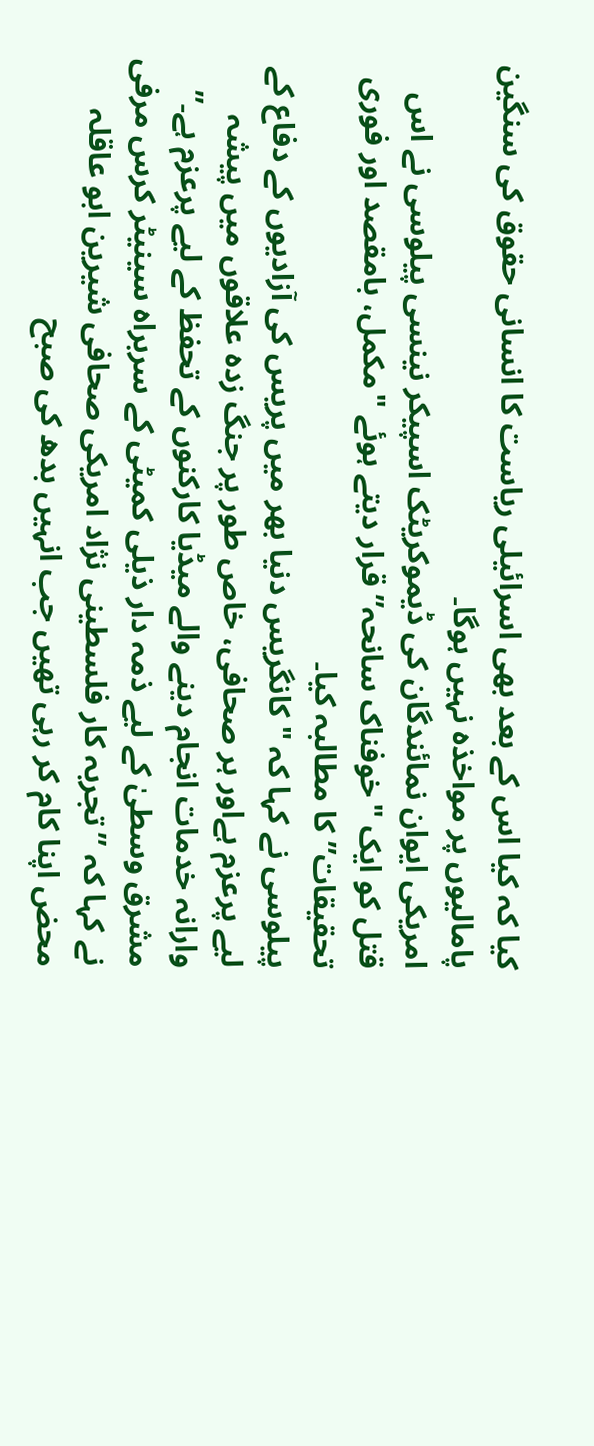کیا کہ کیا اس کے بعد بھی اسرائیلی ریاست کا انسانی حقوق کی سنگین پامالیوں پر مواخذہ نہیں ہوگا۔
امریکی ایوان نمائندگان کی ڈیموکریٹک اسپیکر نینسی پیلوسی نے اس قتل کو ایک "خوفناک سانحہ” قرار دیتے ہوئے "مکمل، بامقصد اور فوری تحقیقات” کا مطالبہ کیا۔
پیلوسی نے کہا کہ "کانگریس دنیا بھر میں پریس کی آزادیوں کے دفاع کے لیے پرعزم ہےاور ہر صحافی، خاص طور پر جنگ زدہ علاقوں میں پیشہ وارانہ خدمات انجام دینے والے میڈیا کارکنوں کے تحفظ کے لیے پرعزم ہے۔”
مشرق وسطیٰ کے لیے ذمہ دار ذیلی کمیٹی کے سربراہ سینیٹر کرس مرفی نے کہا کہ ’’تجربہ کار فلسطینی نژاد امریکی صحافی شیرین ابو عاقلہ محض اپنا کام کر رہی تھیں جب انہیں بدھ کی صبح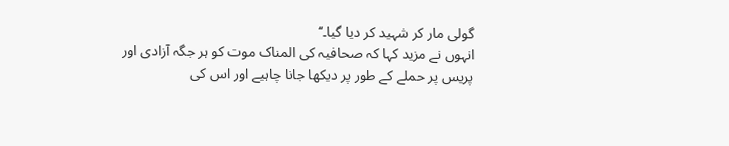گولی مار کر شہید کر دیا گیا۔‘‘
انہوں نے مزید کہا کہ صحافیہ کی المناک موت کو ہر جگہ آزادی اور پریس پر حملے کے طور پر دیکھا جانا چاہیے اور اس کی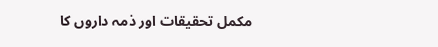مکمل تحقیقات اور ذمہ داروں کا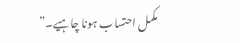مکمل احتساب ہونا چاہیے۔”